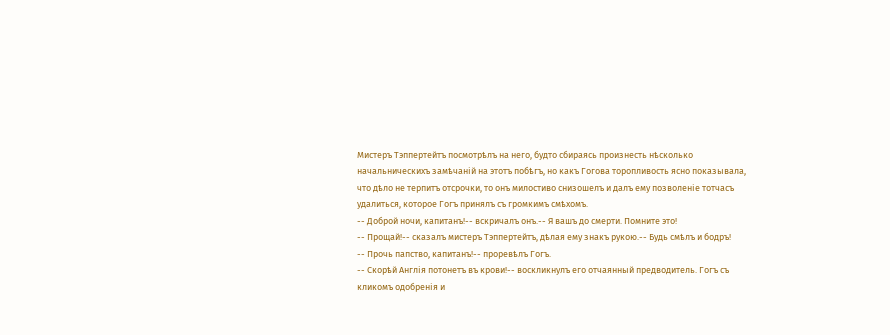Мистеръ Тэппертейтъ посмотрѣлъ на него, будто сбираясь произнесть нѣсколько начальническихъ замѣчаній на этотъ побѣгъ, но какъ Гогова торопливость ясно показывала, что дѣло не терпитъ отсрочки, то онъ милостиво снизошелъ и далъ ему позволеніе тотчасъ удалиться, которое Гогъ принялъ съ громкимъ смѣхомъ.
-- Доброй ночи, капитанъ!-- вскричалъ онъ.-- Я вашъ до смерти. Помните это!
-- Прощай!-- сказалъ мистеръ Тэппертейтъ, дѣлая ему знакъ рукою.-- Будь смѣлъ и бодръ!
-- Прочь папство, капитанъ!-- проревѣлъ Гогъ.
-- Скорѣй Англія потонетъ въ крови!-- воскликнулъ его отчаянный предводитель. Гогъ съ кликомъ одобренія и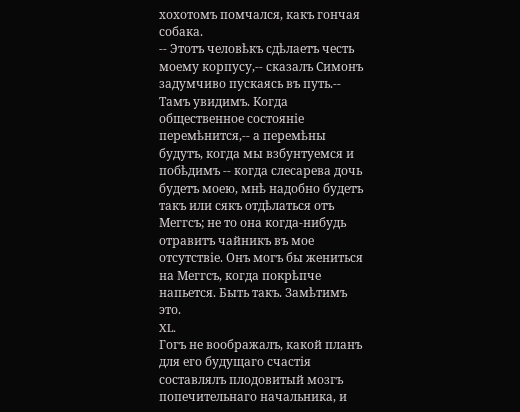хохотомъ помчался, какъ гончая собака.
-- Этотъ человѣкъ сдѣлаетъ честь моему корпусу,-- сказалъ Симонъ задумчиво пускаясь въ путь.-- Тамъ увидимъ. Когда общественное состояніе перемѣнится,-- а перемѣны будутъ, когда мы взбунтуемся и побѣдимъ -- когда слесарева дочь будетъ моею, мнѣ надобно будетъ такъ или сякъ отдѣлаться отъ Меггсъ; не то она когда-нибудь отравитъ чайникъ въ мое отсутствіе. Онъ могъ бы жениться на Меггсъ, когда покрѣпче напьется. Быть такъ. Замѣтимъ это.
XL.
Гогъ не воображалъ, какой планъ для его будущаго счастія составлялъ плодовитый мозгъ попечительнаго начальника, и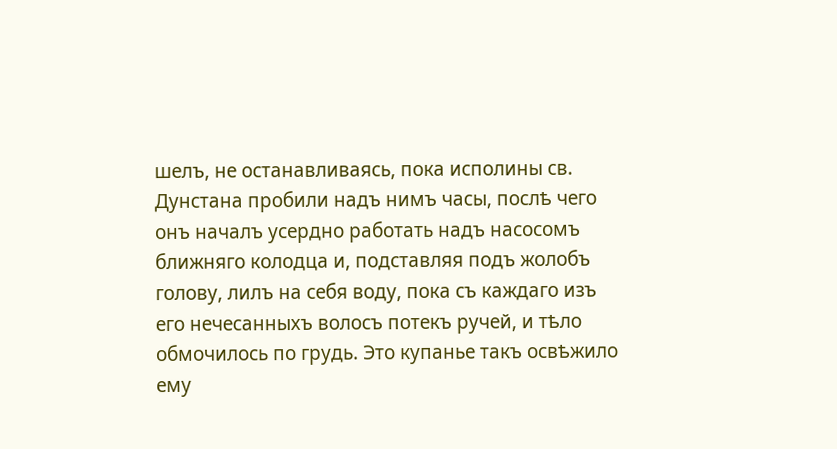шелъ, не останавливаясь, пока исполины св. Дунстана пробили надъ нимъ часы, послѣ чего онъ началъ усердно работать надъ насосомъ ближняго колодца и, подставляя подъ жолобъ голову, лилъ на себя воду, пока съ каждаго изъ его нечесанныхъ волосъ потекъ ручей, и тѣло обмочилось по грудь. Это купанье такъ освѣжило ему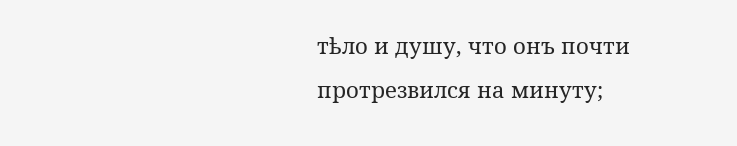тѣло и душу, что онъ почти протрезвился на минуту;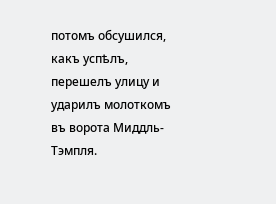потомъ обсушился, какъ успѣлъ, перешелъ улицу и ударилъ молоткомъ въ ворота Миддль-Тэмпля.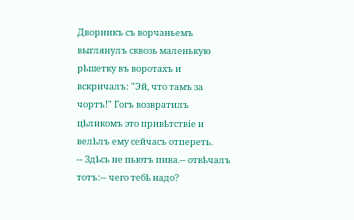Дворникъ съ ворчаньемъ выглянулъ сквозь маленькую рѣшетку въ воротахъ и вскричалъ: "Эй, что тамъ за чортъ!" Гогъ возвратилъ цѣликомъ это привѣтствіе и велѣлъ ему сейчасъ отпереть.
-- Здѣсь не пьютъ пива.-- отвѣчалъ тотъ:-- чего тебѣ надо?